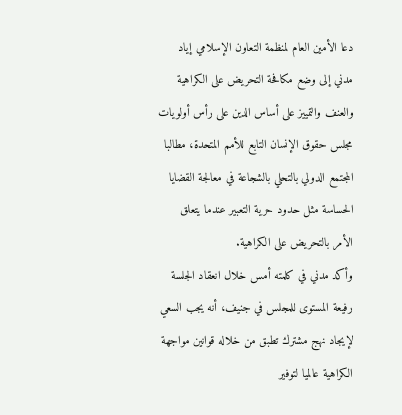دعا الأمين العام لمنظمة التعاون الإسلامي إياد مدني إلى وضع مكافحة التحريض على الكراهية والعنف والتمييز على أساس الدين على رأس أولويات مجلس حقوق الإنسان التابع للأمم المتحدة، مطالبا المجتمع الدولي بالتحلي بالشجاعة في معالجة القضايا الحساسة مثل حدود حرية التعبير عندما يتعلق الأمر بالتحريض على الكراهية.
وأكد مدني في كلمته أمس خلال انعقاد الجلسة رفيعة المستوى للمجلس في جنيف، أنه يجب السعي لإيجاد نهج مشترك تطبق من خلاله قوانين مواجهة الكراهية عالميا لتوفير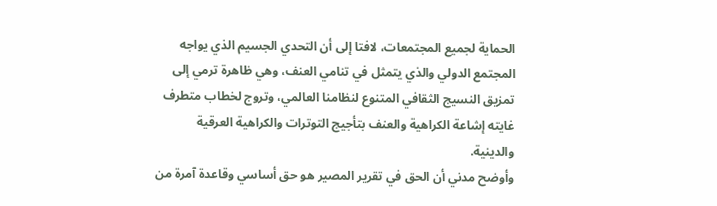الحماية لجميع المجتمعات، لافتا إلى أن التحدي الجسيم الذي يواجه المجتمع الدولي والذي يتمثل في تنامي العنف، وهي ظاهرة ترمي إلى تمزيق النسيج الثقافي المتنوع لنظامنا العالمي، وتروج لخطاب متطرف غايته إشاعة الكراهية والعنف بتأجيج التوترات والكراهية العرقية والدينية.
وأوضح مدني أن الحق في تقرير المصير هو حق أساسي وقاعدة آمرة من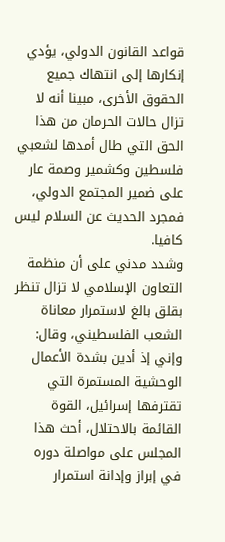قواعد القانون الدولي، يؤدي إنكارها إلى انتهاك جميع الحقوق الأخرى، مبينا أنه لا تزال حالات الحرمان من هذا الحق التي طال أمدها لشعبي فلسطين وكشمير وصمة عار على ضمير المجتمع الدولي، فمجرد الحديث عن السلام ليس كافيا.
وشدد مدني على أن منظمة التعاون الإسلامي لا تزال تنظر بقلق بالغ لاستمرار معاناة الشعب الفلسطيني، وقال: وإني إذ أدين بشدة الأعمال الوحشية المستمرة التي تقترفها إسرائيل، القوة القائمة بالاحتلال، أحث هذا المجلس على مواصلة دوره في إبراز وإدانة استمرار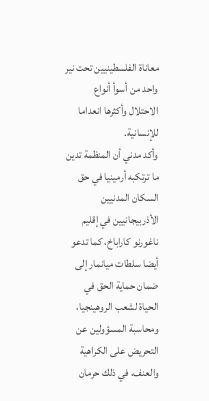معاناة الفلسطينيين تحت نير واحد من أسوأ أنواع الاحتلال وأكثرها انعداما للإنسانية.
وأكد مدني أن المنظمة تدين ما ترتكبه أرمينيا في حق السكان المدنيين الأذربيجانيين في إقليم ناغورنو كاراباخ، كما تدعو أيضا سلطات ميانمار إلى ضمان حماية الحق في الحياة لشعب الروهينجيا، ومحاسبة المسؤولين عن التحريض على الكراهية والعنف، في ذلك حرمان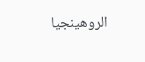الروهينجيا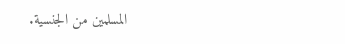المسلمين من الجنسية.